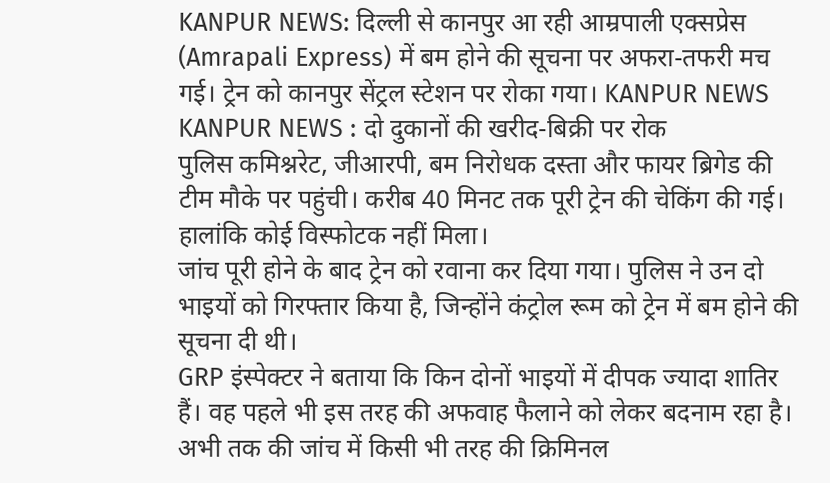KANPUR NEWS: दिल्ली से कानपुर आ रही आम्रपाली एक्सप्रेस (Amrapali Express) में बम होने की सूचना पर अफरा-तफरी मच गई। ट्रेन को कानपुर सेंट्रल स्टेशन पर रोका गया। KANPUR NEWS
KANPUR NEWS : दो दुकानों की खरीद-बिक्री पर रोक
पुलिस कमिश्नरेट, जीआरपी, बम निरोधक दस्ता और फायर ब्रिगेड की टीम मौके पर पहुंची। करीब 40 मिनट तक पूरी ट्रेन की चेकिंग की गई। हालांकि कोई विस्फोटक नहीं मिला।
जांच पूरी होने के बाद ट्रेन को रवाना कर दिया गया। पुलिस ने उन दो भाइयों को गिरफ्तार किया है, जिन्होंने कंट्रोल रूम को ट्रेन में बम होने की सूचना दी थी।
GRP इंस्पेक्टर ने बताया कि किन दोनों भाइयों में दीपक ज्यादा शातिर हैं। वह पहले भी इस तरह की अफवाह फैलाने को लेकर बदनाम रहा है। अभी तक की जांच में किसी भी तरह की क्रिमिनल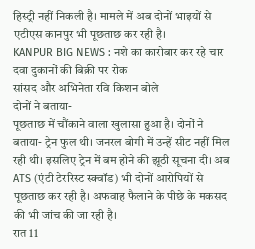हिस्ट्री नहीं निकली है। मामले में अब दोनों भाइयों से एटीएस कानपुर भी पूछताछ कर रही है।
KANPUR BIG NEWS : नशे का कारोबार कर रहे चार दवा दुकानों की बिक्री पर रोक
सांसद और अभिनेता रवि किशन बोले
दोनों ने बताया-
पूछताछ में चौंकाने वाला खुलासा हुआ है। दोनों ने बताया- ट्रेन फुल थी। जनरल बोगी में उन्हें सीट नहीं मिल रही थी। इसलिए ट्रेन में बम होने की झूठी सूचना दी। अब ATS (एंटी टेररिस्ट स्क्वॉड) भी दोनों आरोपियों से पूछताछ कर रही है। अफवाह फैलाने के पीछे के मकसद की भी जांच की जा रही है।
रात 11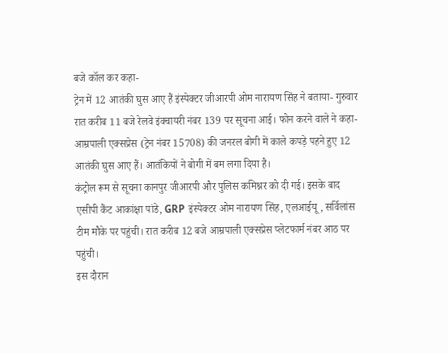बजे कॉल कर कहा-
ट्रेन में 12 आतंकी घुस आए हैं इंस्पेक्टर जीआरपी ओम नारायण सिंह ने बताया- गुरुवार रात करीब 11 बजे रेलवे इंक्वायरी नंबर 139 पर सूचना आई। फोन करने वाले ने कहा- आम्रपाली एक्सप्रेस (ट्रेन नंबर 15708) की जनरल बोगी में काले कपड़े पहने हुए 12 आतंकी घुस आए हैं। आतंकियों ने बोगी में बम लगा दिया है।
कंट्रोल रूम से सूचना कानपुर जीआरपी और पुलिस कमिश्नर को दी गई। इसके बाद एसीपी कैंट आकांक्षा पांडे, GRP इंस्पेक्टर ओम नारायण सिंह, एलआईयू, सर्विलांस टीम मौके पर पहुंची। रात करीब 12 बजे आम्रपाली एक्सप्रेस प्लेटफार्म नंबर आठ पर पहुंची।
इस दौरान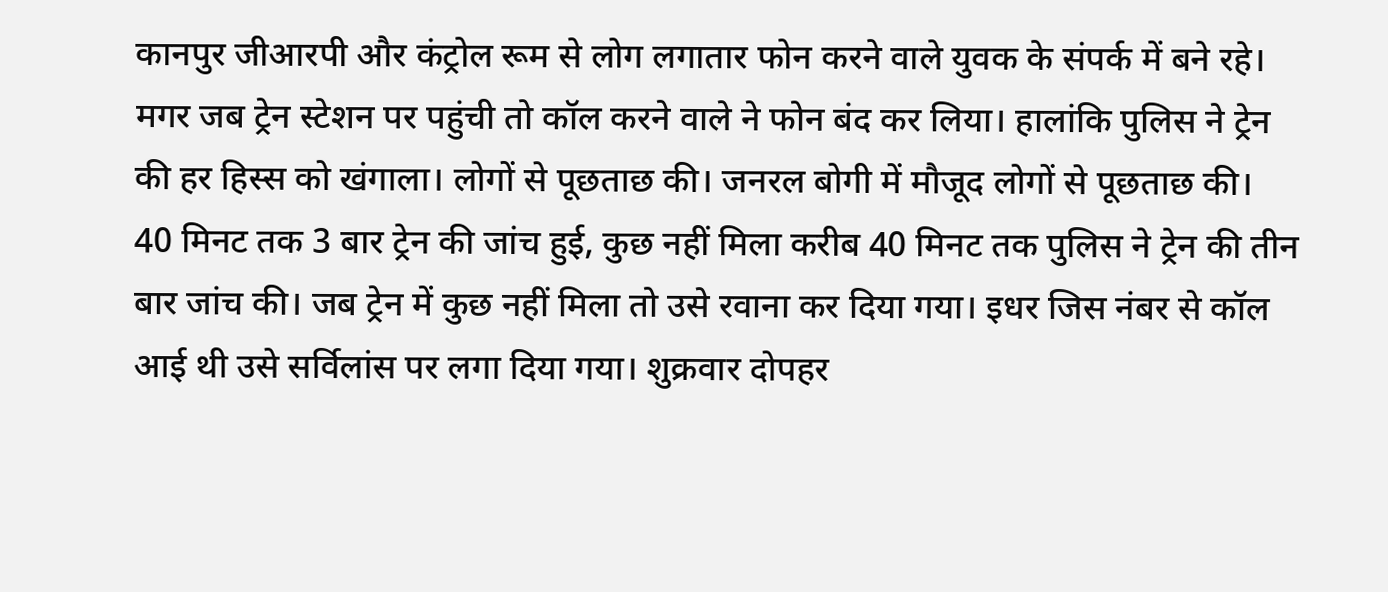कानपुर जीआरपी और कंट्रोल रूम से लोग लगातार फोन करने वाले युवक के संपर्क में बने रहे। मगर जब ट्रेन स्टेशन पर पहुंची तो कॉल करने वाले ने फोन बंद कर लिया। हालांकि पुलिस ने ट्रेन की हर हिस्स को खंगाला। लोगों से पूछताछ की। जनरल बोगी में मौजूद लोगों से पूछताछ की।
40 मिनट तक 3 बार ट्रेन की जांच हुई, कुछ नहीं मिला करीब 40 मिनट तक पुलिस ने ट्रेन की तीन बार जांच की। जब ट्रेन में कुछ नहीं मिला तो उसे रवाना कर दिया गया। इधर जिस नंबर से कॉल आई थी उसे सर्विलांस पर लगा दिया गया। शुक्रवार दोपहर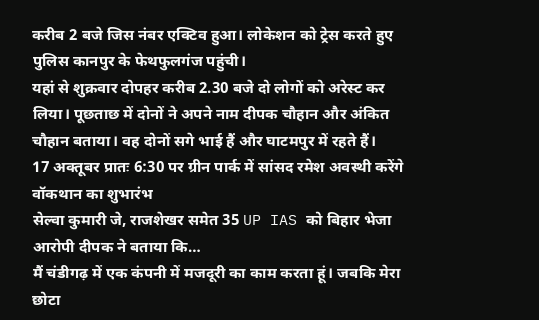करीब 2 बजे जिस नंबर एक्टिव हुआ। लोकेशन को ट्रेस करते हुए पुलिस कानपुर के फेथफुलगंज पहुंची।
यहां से शुक्रवार दोपहर करीब 2.30 बजे दो लोगों को अरेस्ट कर लिया। पूछताछ में दोनों ने अपने नाम दीपक चौहान और अंकित चौहान बताया। वह दोनों सगे भाई हैं और घाटमपुर में रहते हैं।
17 अक्तूबर प्रातः 6:30 पर ग्रीन पार्क में सांसद रमेश अवस्थी करेंगे वॉकथान का शुभारंभ
सेल्वा कुमारी जे, राजशेखर समेत 35 UP IAS को बिहार भेजा
आरोपी दीपक ने बताया कि…
मैं चंडीगढ़ में एक कंपनी में मजदूरी का काम करता हूं। जबकि मेरा छोटा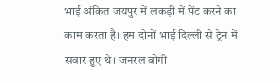भाई अंकित जयपुर में लकड़ी में पेंट करने का काम करता है। हम दोनों भाई दिल्ली से ट्रेन में सवार हुए थे। जनरल बोगी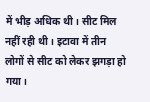में भीड़ अधिक थी। सीट मिल नहीं रही थी। इटावा में तीन लोगों से सीट को लेकर झगड़ा हो गया।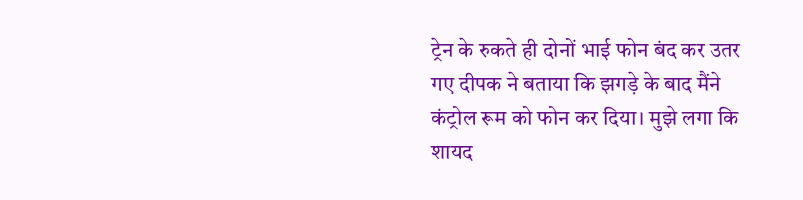ट्रेन के रुकते ही दोनों भाई फोन बंद कर उतर गए दीपक ने बताया कि झगड़े के बाद मैंने कंट्रोल रूम को फोन कर दिया। मुझे लगा कि शायद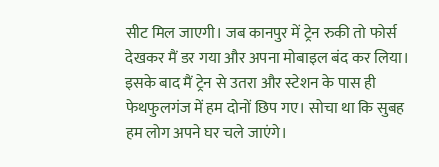सीट मिल जाएगी। जब कानपुर में ट्रेन रुकी तो फोर्स देखकर मैं डर गया और अपना मोबाइल बंद कर लिया। इसके बाद मैं ट्रेन से उतरा और स्टेशन के पास ही फेथफुलगंज में हम दोनों छिप गए। सोचा था कि सुबह हम लोग अपने घर चले जाएंगे।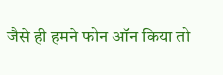जैसे ही हमने फोन ऑन किया तो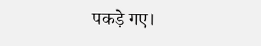पकड़े गए।